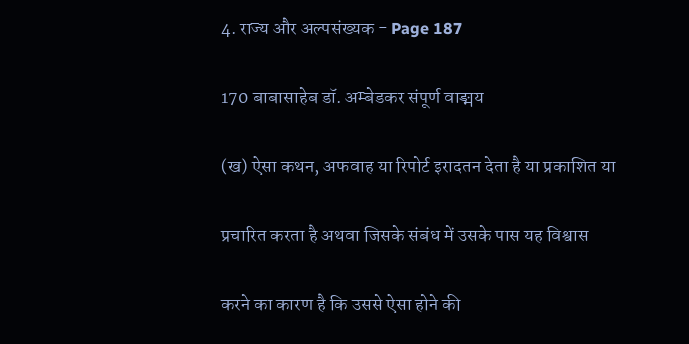4. राज्य और अल्पसंख्यक - Page 187

170 बाबासाहेब डॉ. अम्बेडकर संपूर्ण वाङ्मय

(ख) ऐसा कथन, अफवाह या रिपोर्ट इरादतन देता है या प्रकाशित या

प्रचारित करता है अथवा जिसके संबंध में उसके पास यह विश्वास

करने का कारण है कि उससे ऐसा होने की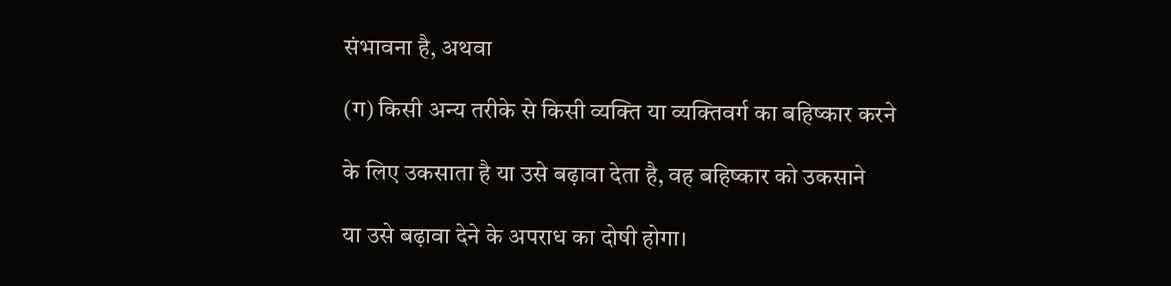संभावना है, अथवा

(ग) किसी अन्य तरीके से किसी व्यक्ति या व्यक्तिवर्ग का बहिष्कार करने

के लिए उकसाता है या उसे बढ़ावा देता है, वह बहिष्कार को उकसाने

या उसे बढ़ावा देने के अपराध का दोषी होगा।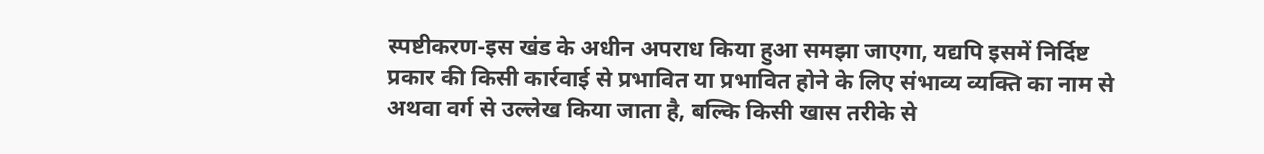स्पष्टीकरण-इस खंड के अधीन अपराध किया हुआ समझा जाएगा, यद्यपि इसमें निर्दिष्ट प्रकार की किसी कार्रवाई से प्रभावित या प्रभावित होने के लिए संभाव्य व्यक्ति का नाम से अथवा वर्ग से उल्लेख किया जाता है, बल्कि किसी खास तरीके से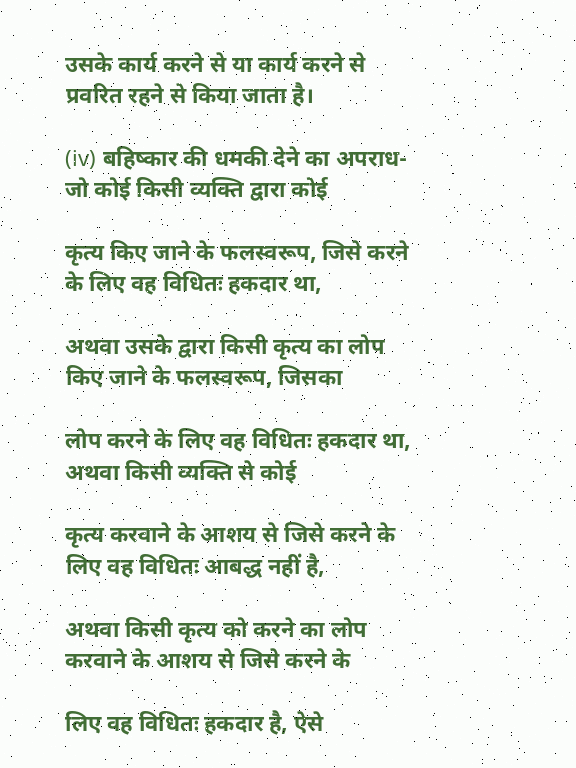उसके कार्य करने से या कार्य करने से प्रवरित रहने से किया जाता है।

(iv) बहिष्कार की धमकी देने का अपराध-जो कोई किसी व्यक्ति द्वारा कोई

कृत्य किए जाने के फलस्वरूप, जिसे करने के लिए वह विधितः हकदार था,

अथवा उसके द्वारा किसी कृत्य का लोप किए जाने के फलस्वरूप, जिसका

लोप करने के लिए वह विधितः हकदार था, अथवा किसी व्यक्ति से कोई

कृत्य करवाने के आशय से जिसे करने के लिए वह विधितः आबद्ध नहीं है,

अथवा किसी कृत्य को करने का लोप करवाने के आशय से जिसे करने के

लिए वह विधितः हकदार है, ऐसे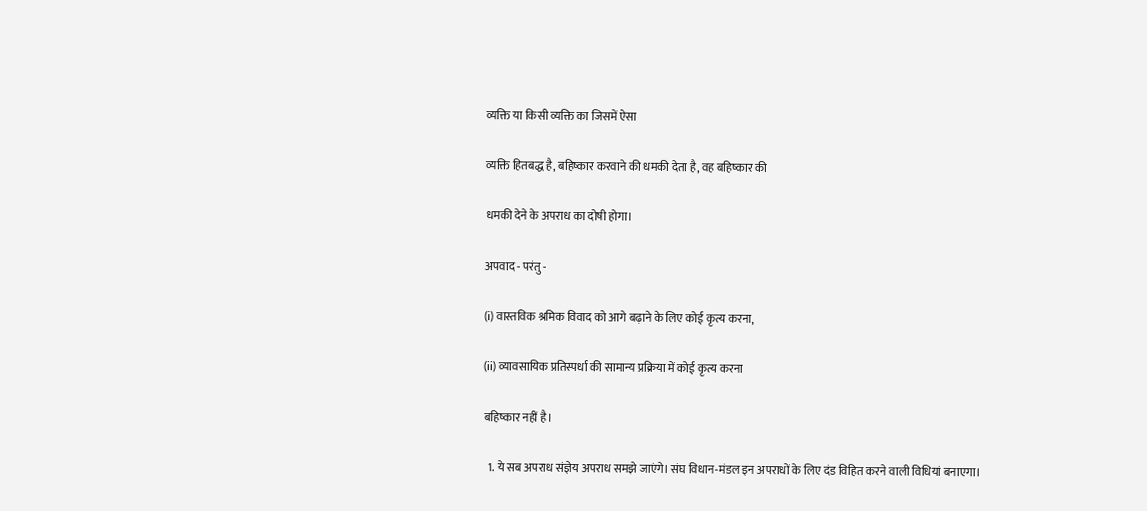व्यक्ति या किसी व्यक्ति का जिसमें ऐसा

व्यक्ति हितबद्ध है, बहिष्कार करवाने की धमकी देता है, वह बहिष्कार की

धमकी देने के अपराध का दोषी होगा।

अपवाद - परंतु -

(i) वास्तविक श्रमिक विवाद को आगे बढ़ाने के लिए कोई कृत्य करना,

(ii) व्यावसायिक प्रतिस्पर्धा की सामान्य प्रक्रिया में कोई कृत्य करना

बहिष्कार नहीं है।

  1. ये सब अपराध संज्ञेय अपराध समझे जाएंगे। संघ विधान-मंडल इन अपराधों के लिए दंड विहित करने वाली विधियां बनाएगा।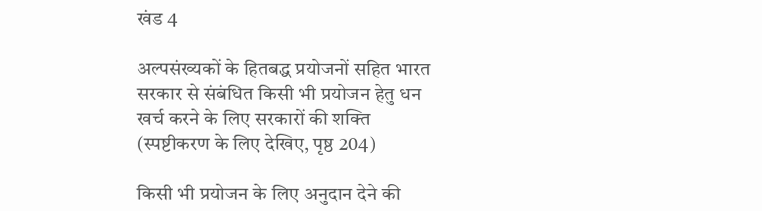खंड 4

अल्पसंख्यकों के हितबद्ध प्रयोजनों सहित भारत सरकार से संबंधित किसी भी प्रयोजन हेतु धन खर्च करने के लिए सरकारों की शक्ति (स्पष्टीकरण के लिए देखिए, पृष्ठ 204)

किसी भी प्रयोजन के लिए अनुदान देने की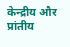केन्द्रीय और प्रांतीय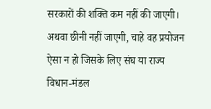सरकारों की शक्ति कम नहीं की जाएगी। अथवा छीनी नहीं जाएगी, चाहे वह प्रयोजन ऐसा न हो जिसके लिए संघ या राज्य विधान-मंडल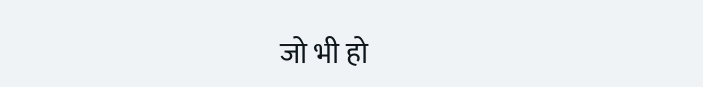जो भी हो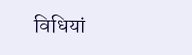विधियां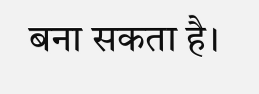बना सकता है।